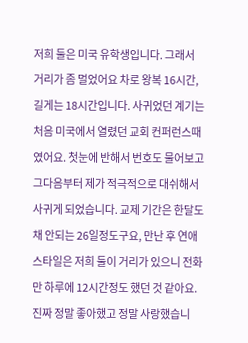저희 둘은 미국 유학생입니다. 그래서 거리가 좀 멀었어요 차로 왕복 16시간, 길게는 18시간입니다. 사귀었던 계기는 처음 미국에서 열렸던 교회 컨퍼런스때였어요. 첫눈에 반해서 번호도 물어보고 그다음부터 제가 적극적으로 대쉬해서 사귀게 되었습니다. 교제 기간은 한달도 채 안되는 26일정도구요, 만난 후 연애스타일은 저희 둘이 거리가 있으니 전화만 하루에 12시간정도 했던 것 같아요. 진짜 정말 좋아했고 정말 사랑했습니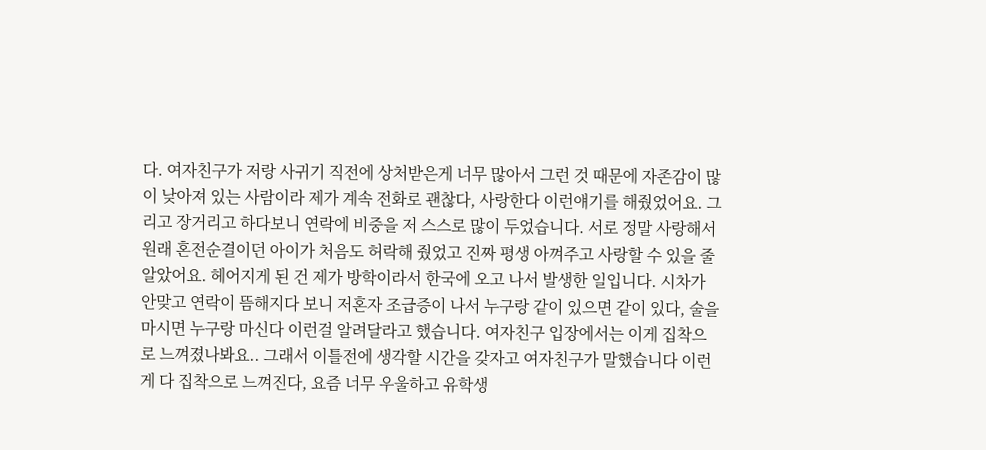다. 여자친구가 저랑 사귀기 직전에 상처받은게 너무 많아서 그런 것 때문에 자존감이 많이 낮아져 있는 사람이라 제가 계속 전화로 괜찮다, 사랑한다 이런얘기를 해줬었어요. 그리고 장거리고 하다보니 연락에 비중을 저 스스로 많이 두었습니다. 서로 정말 사랑해서 원래 혼전순결이던 아이가 처음도 허락해 줬었고 진짜 평생 아껴주고 사랑할 수 있을 줄 알았어요. 헤어지게 된 건 제가 방학이라서 한국에 오고 나서 발생한 일입니다. 시차가 안맞고 연락이 뜸해지다 보니 저혼자 조급증이 나서 누구랑 같이 있으면 같이 있다, 술을 마시면 누구랑 마신다 이런걸 알려달라고 했습니다. 여자친구 입장에서는 이게 집착으로 느껴졌나봐요.. 그래서 이틀전에 생각할 시간을 갖자고 여자친구가 말했습니다 이런게 다 집착으로 느껴진다, 요즘 너무 우울하고 유학생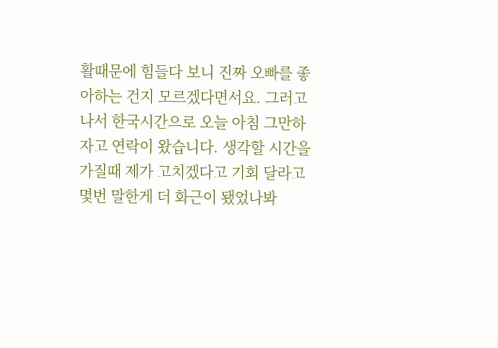활때문에 힘들다 보니 진짜 오빠를 좋아하는 건지 모르겠다면서요. 그러고 나서 한국시간으로 오늘 아침 그만하자고 연락이 왔습니다. 생각할 시간을 가질때 제가 고치겠다고 기회 달라고 몇번 말한게 더 화근이 됐었나봐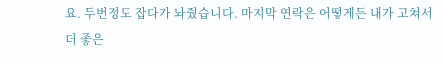요. 두번정도 잡다가 놔줬습니다. 마지막 연락은 어떻게든 내가 고쳐서 더 좋은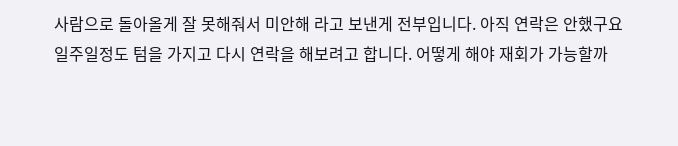사람으로 돌아올게 잘 못해줘서 미안해 라고 보낸게 전부입니다. 아직 연락은 안했구요 일주일정도 텀을 가지고 다시 연락을 해보려고 합니다. 어떻게 해야 재회가 가능할까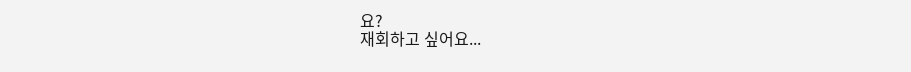요?
재회하고 싶어요...